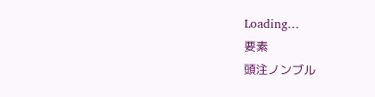Loading…
要素
頭注ノンブル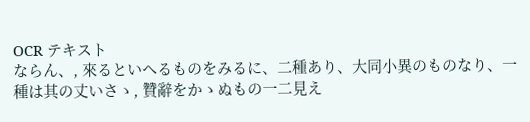OCR テキスト
ならん、, 來るといへるものをみるに、二種あり、大同小異のものなり、一種は其の丈いさゝ, 贊辭をかゝぬもの一二見え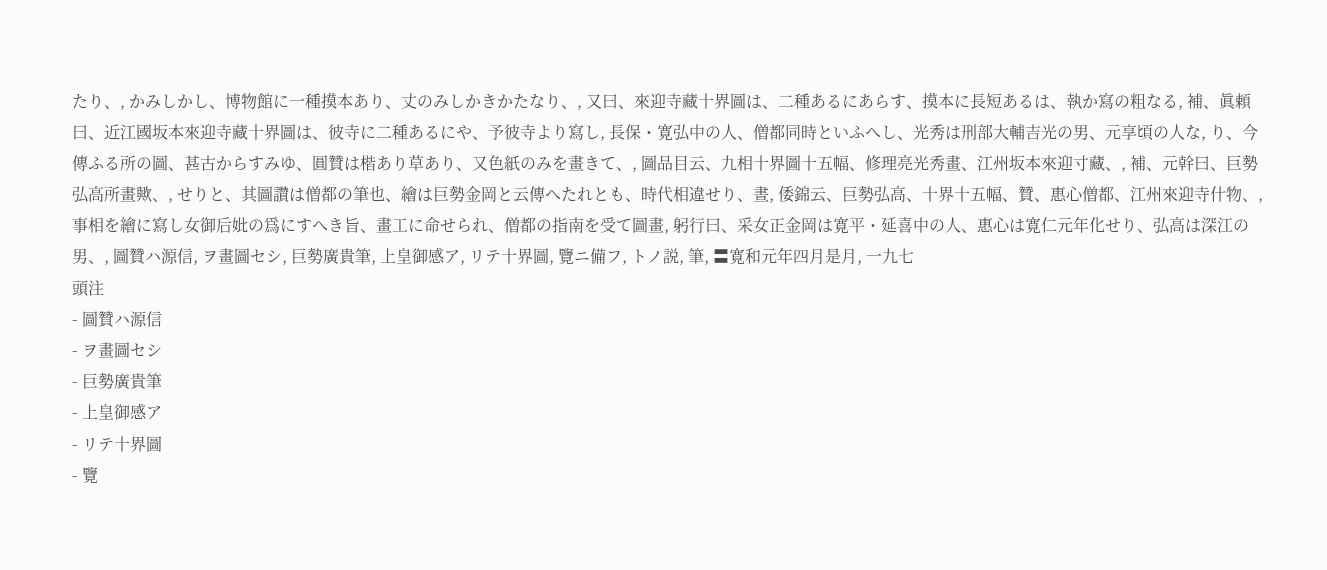たり、, かみしかし、博物館に一種摸本あり、丈のみしかきかたなり、, 又曰、來迎寺藏十界圖は、二種あるにあらす、摸本に長短あるは、執か寫の粗なる, 補、眞頼曰、近江國坂本來迎寺藏十界圖は、彼寺に二種あるにや、予彼寺より寫し, 長保・寛弘中の人、僧都同時といふへし、光秀は刑部大輔吉光の男、元享頃の人な, り、今傳ふる所の圖、甚古からすみゆ、圓贊は楷あり草あり、又色紙のみを畫きて、, 圖品目云、九相十界圖十五幅、修理亮光秀畫、江州坂本來迎寸藏、, 補、元幹曰、巨勢弘高所畫歟、, せりと、其圖讚は僧都の筆也、繪は巨勢金岡と云傳へたれとも、時代相違せり、晝, 倭錦云、巨勢弘高、十界十五幅、贊、惠心僧都、江州來迎寺什物、, 事相を繪に寫し女御后妣の爲にすへき旨、畫工に命せられ、僧都の指南を受て圖畫, 躬行曰、采女正金岡は寛平・延喜中の人、惠心は寛仁元年化せり、弘高は深江の男、, 圖贊ハ源信, ヲ畫圖セシ, 巨勢廣貴筆, 上皇御感ア, リテ十界圖, 覽ニ備フ, トノ説, 筆, 〓寛和元年四月是月, 一九七
頭注
- 圖贊ハ源信
- ヲ畫圖セシ
- 巨勢廣貴筆
- 上皇御感ア
- リテ十界圖
- 覽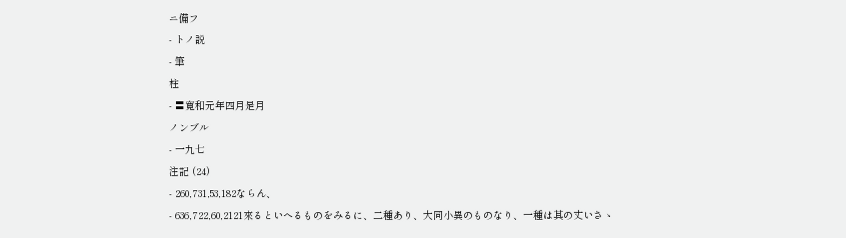ニ備フ
- トノ説
- 筆
柱
- 〓寛和元年四月是月
ノンブル
- 一九七
注記 (24)
- 260,731,53,182ならん、
- 636,722,60,2121來るといへるものをみるに、二種あり、大同小異のものなり、一種は其の丈いさゝ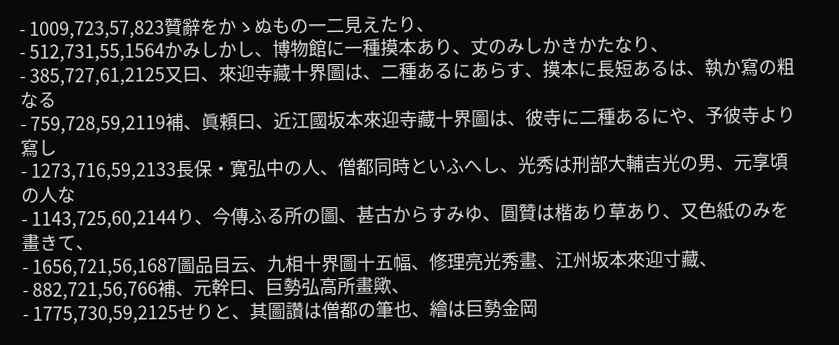- 1009,723,57,823贊辭をかゝぬもの一二見えたり、
- 512,731,55,1564かみしかし、博物館に一種摸本あり、丈のみしかきかたなり、
- 385,727,61,2125又曰、來迎寺藏十界圖は、二種あるにあらす、摸本に長短あるは、執か寫の粗なる
- 759,728,59,2119補、眞頼曰、近江國坂本來迎寺藏十界圖は、彼寺に二種あるにや、予彼寺より寫し
- 1273,716,59,2133長保・寛弘中の人、僧都同時といふへし、光秀は刑部大輔吉光の男、元享頃の人な
- 1143,725,60,2144り、今傳ふる所の圖、甚古からすみゆ、圓贊は楷あり草あり、又色紙のみを畫きて、
- 1656,721,56,1687圖品目云、九相十界圖十五幅、修理亮光秀畫、江州坂本來迎寸藏、
- 882,721,56,766補、元幹曰、巨勢弘高所畫歟、
- 1775,730,59,2125せりと、其圖讚は僧都の筆也、繪は巨勢金岡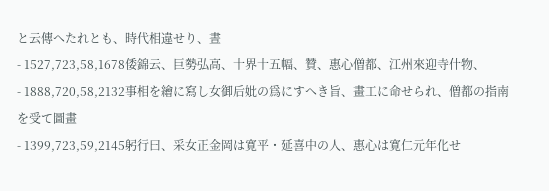と云傳へたれとも、時代相違せり、晝
- 1527,723,58,1678倭錦云、巨勢弘高、十界十五幅、贊、惠心僧都、江州來迎寺什物、
- 1888,720,58,2132事相を繪に寫し女御后妣の爲にすへき旨、畫工に命せられ、僧都の指南を受て圖畫
- 1399,723,59,2145躬行曰、采女正金岡は寛平・延喜中の人、惠心は寛仁元年化せ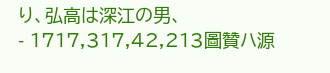り、弘高は深江の男、
- 1717,317,42,213圖贊ハ源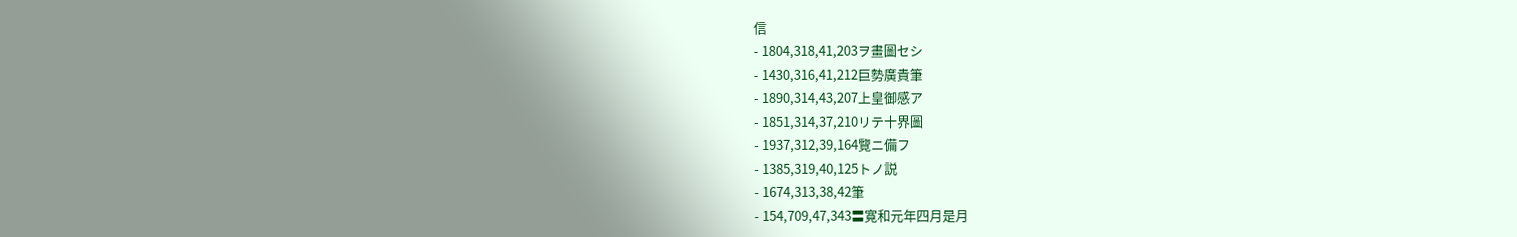信
- 1804,318,41,203ヲ畫圖セシ
- 1430,316,41,212巨勢廣貴筆
- 1890,314,43,207上皇御感ア
- 1851,314,37,210リテ十界圖
- 1937,312,39,164覽ニ備フ
- 1385,319,40,125トノ説
- 1674,313,38,42筆
- 154,709,47,343〓寛和元年四月是月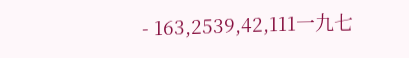- 163,2539,42,111一九七